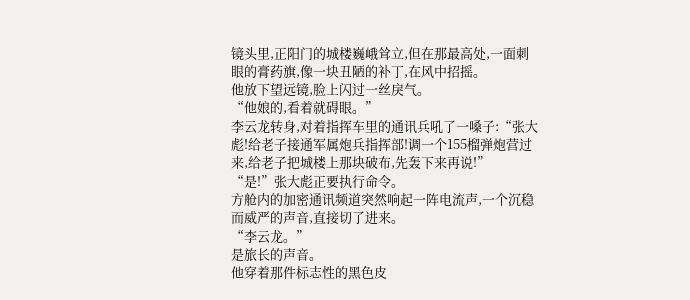镜头里,正阳门的城楼巍峨耸立,但在那最高处,一面刺眼的膏药旗,像一块丑陋的补丁,在风中招摇。
他放下望远镜,脸上闪过一丝戾气。
“他娘的,看着就碍眼。”
李云龙转身,对着指挥车里的通讯兵吼了一嗓子:“张大彪!给老子接通军属炮兵指挥部!调一个155榴弹炮营过来,给老子把城楼上那块破布,先轰下来再说!”
“是!”张大彪正要执行命令。
方舱内的加密通讯频道突然响起一阵电流声,一个沉稳而威严的声音,直接切了进来。
“李云龙。”
是旅长的声音。
他穿着那件标志性的黑色皮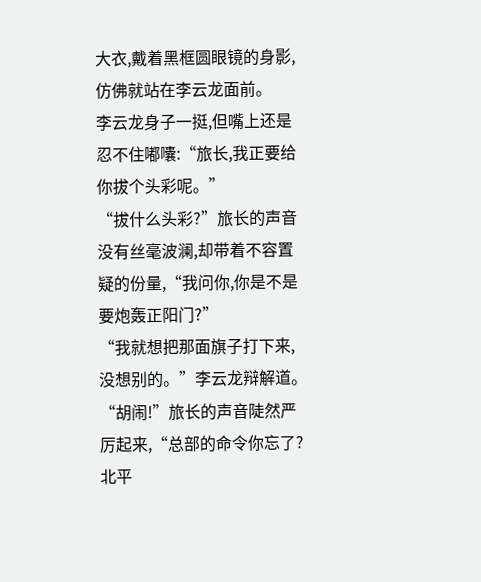大衣,戴着黑框圆眼镜的身影,仿佛就站在李云龙面前。
李云龙身子一挺,但嘴上还是忍不住嘟囔:“旅长,我正要给你拔个头彩呢。”
“拔什么头彩?”旅长的声音没有丝毫波澜,却带着不容置疑的份量,“我问你,你是不是要炮轰正阳门?”
“我就想把那面旗子打下来,没想别的。”李云龙辩解道。
“胡闹!”旅长的声音陡然严厉起来,“总部的命令你忘了?北平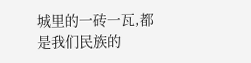城里的一砖一瓦,都是我们民族的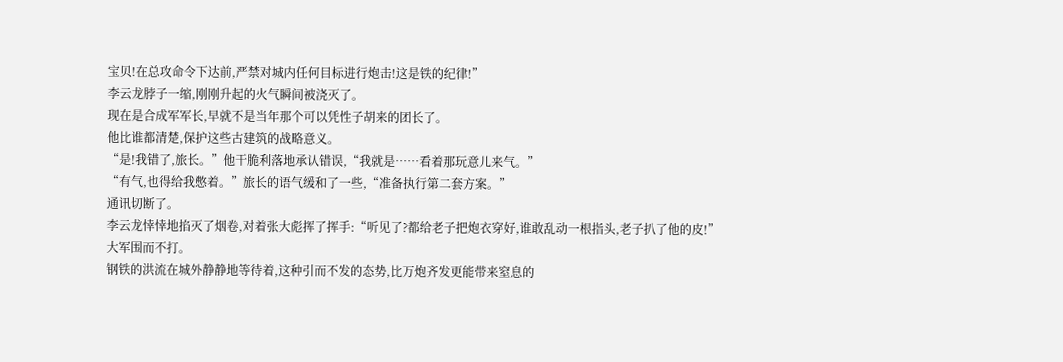宝贝!在总攻命令下达前,严禁对城内任何目标进行炮击!这是铁的纪律!”
李云龙脖子一缩,刚刚升起的火气瞬间被浇灭了。
现在是合成军军长,早就不是当年那个可以凭性子胡来的团长了。
他比谁都清楚,保护这些古建筑的战略意义。
“是!我错了,旅长。”他干脆利落地承认错误,“我就是……看着那玩意儿来气。”
“有气,也得给我憋着。”旅长的语气缓和了一些,“准备执行第二套方案。”
通讯切断了。
李云龙悻悻地掐灭了烟卷,对着张大彪挥了挥手:“听见了?都给老子把炮衣穿好,谁敢乱动一根指头,老子扒了他的皮!”
大军围而不打。
钢铁的洪流在城外静静地等待着,这种引而不发的态势,比万炮齐发更能带来窒息的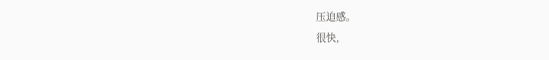压迫感。
很快,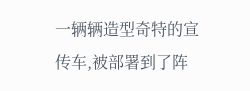一辆辆造型奇特的宣传车,被部署到了阵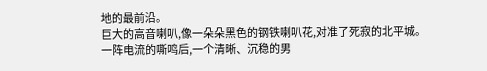地的最前沿。
巨大的高音喇叭,像一朵朵黑色的钢铁喇叭花,对准了死寂的北平城。
一阵电流的嘶鸣后,一个清晰、沉稳的男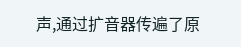声,通过扩音器传遍了原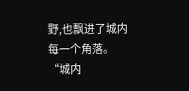野,也飘进了城内每一个角落。
“城内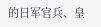的日军官兵、皇